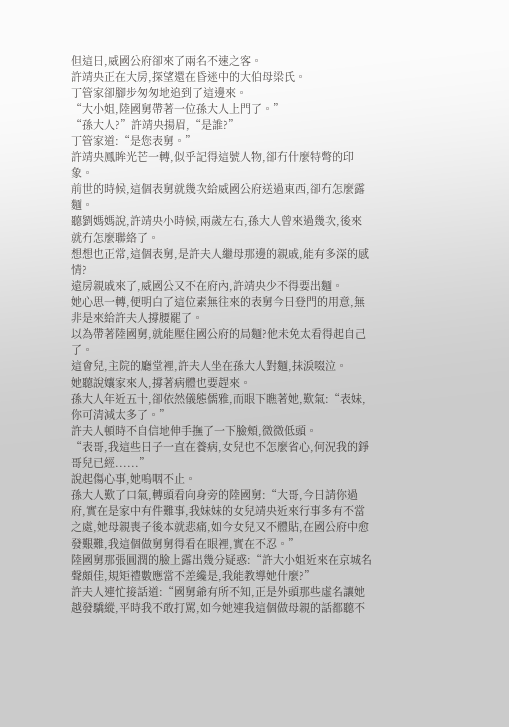但這日,威國公府卻來了兩名不速之客。
許靖央正在大房,探望還在昏迷中的大伯母梁氏。
丁管家卻腳步匆匆地追到了這邊來。
“大小姐,陸國舅帶著一位孫大人上門了。”
“孫大人?”許靖央揚眉,“是誰?”
丁管家道:“是您表舅。”
許靖央鳳眸光芒一轉,似乎記得這號人物,卻冇什麼特彆的印象。
前世的時候,這個表舅就幾次給威國公府送過東西,卻冇怎麼露麵。
聽劉媽媽說,許靖央小時候,兩歲左右,孫大人曾來過幾次,後來就冇怎麼聯絡了。
想想也正常,這個表舅,是許夫人繼母那邊的親戚,能有多深的感情?
遠房親戚來了,威國公又不在府內,許靖央少不得要出麵。
她心思一轉,便明白了這位素無往來的表舅今日登門的用意,無非是來給許夫人撐腰罷了。
以為帶著陸國舅,就能壓住國公府的局麵?他未免太看得起自己了。
這會兒,主院的廳堂裡,許夫人坐在孫大人對麵,抹淚啜泣。
她聽說孃家來人,撐著病體也要趕來。
孫大人年近五十,卻依然儀態儒雅,而眼下瞧著她,歎氣:“表妹,你可清減太多了。”
許夫人頓時不自信地伸手撫了一下臉頰,微微低頭。
“表哥,我這些日子一直在養病,女兒也不怎麼省心,何況我的錚哥兒已經......”
說起傷心事,她嗚咽不止。
孫大人歎了口氣,轉頭看向身旁的陸國舅:“大哥,今日請你過府,實在是家中有件難事,我妹妹的女兒靖央近來行事多有不當之處,她母親喪子後本就悲痛,如今女兒又不體貼,在國公府中愈發艱難,我這個做舅舅得看在眼裡,實在不忍。”
陸國舅那張圓潤的臉上露出幾分疑惑:“許大小姐近來在京城名聲頗佳,規矩禮數應當不差纔是,我能教導她什麼?”
許夫人連忙接話道:“國舅爺有所不知,正是外頭那些虛名讓她越發驕縱,平時我不敢打罵,如今她連我這個做母親的話都聽不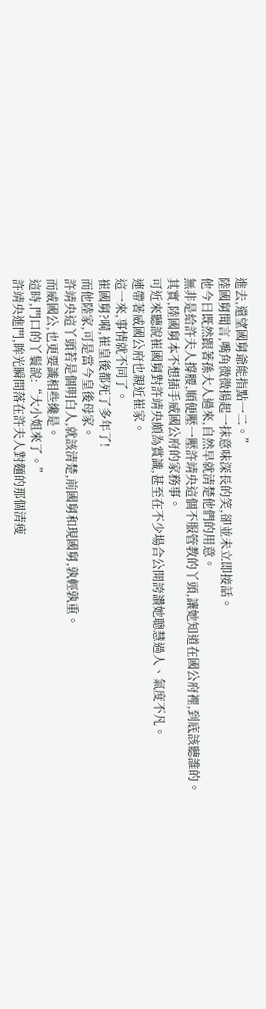進去,還望國舅爺能指點一二。”
陸國舅聞言,嘴角微微揚起一抹意味深長的笑,卻並未立即接話。
他今日既然跟著孫大人過來,自然早就清楚他們的用意。
無非是給許夫人撐腰,順便壓一壓許靖央這個不服管教的丫頭,讓她知道在國公府裡,到底該聽誰的。
其實,陸國舅本不想插手威國公府的家務事。
可近來聽說崔國舅對許靖央頗為賞識,甚至在不少場合公開誇讚她聰慧過人、氣度不凡。
連帶著威國公府也親近崔家。
這一來,事情就不同了。
崔國舅?嗬,崔皇後都死了多年了!
而他陸家,可是當今皇後母家。
許靖央這丫頭若是個明白人,就該清楚,前國舅和現國舅,孰輕孰重。
而威國公,也更要識相些纔是。
這時,門口的丫鬟說:“大小姐來了。”
許靖央進門,眸光瞬間落在許夫人對麵的那個清瘦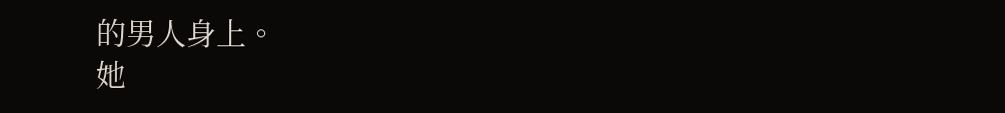的男人身上。
她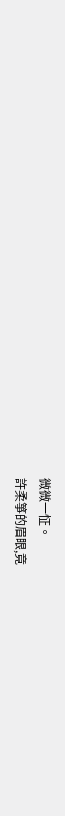微微一怔。
許柔箏的眉眼,竟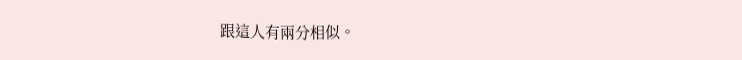跟這人有兩分相似。